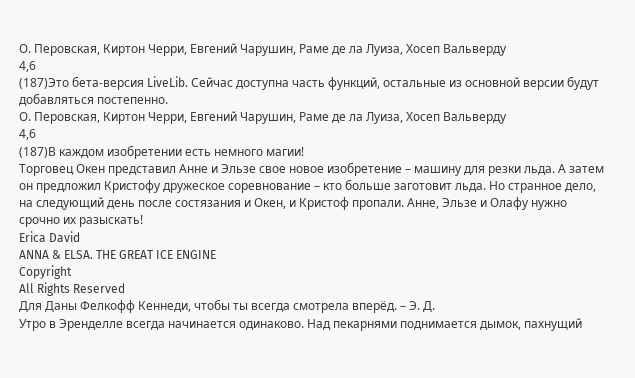О. Перовская, Киртон Черри, Евгений Чарушин, Раме де ла Луиза, Хосеп Вальверду
4,6
(187)Это бета-версия LiveLib. Сейчас доступна часть функций, остальные из основной версии будут добавляться постепенно.
О. Перовская, Киртон Черри, Евгений Чарушин, Раме де ла Луиза, Хосеп Вальверду
4,6
(187)В каждом изобретении есть немного магии!
Торговец Окен представил Анне и Эльзе свое новое изобретение – машину для резки льда. А затем он предложил Кристофу дружеское соревнование – кто больше заготовит льда. Но странное дело, на следующий день после состязания и Окен, и Кристоф пропали. Анне, Эльзе и Олафу нужно срочно их разыскать!
Erica David
ANNA & ELSA. THE GREAT ICE ENGINE
Copyright
All Rights Reserved
Для Даны Фелкофф Кеннеди, чтобы ты всегда смотрела вперёд. – Э. Д.
Утро в Эренделле всегда начинается одинаково. Над пекарнями поднимается дымок, пахнущий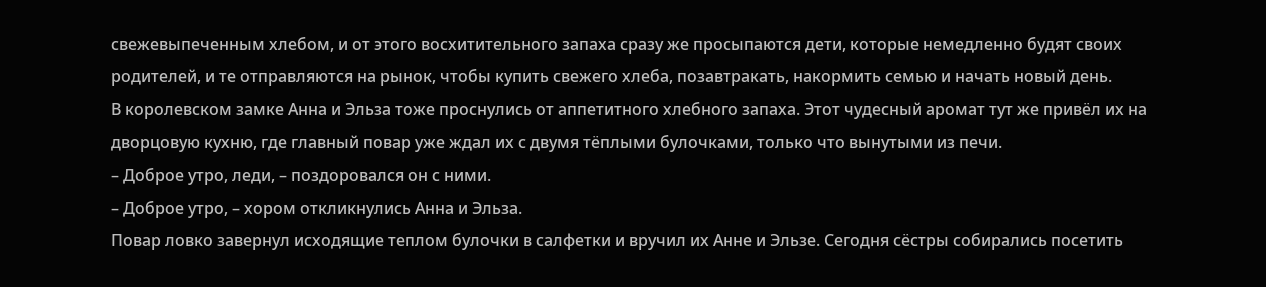свежевыпеченным хлебом, и от этого восхитительного запаха сразу же просыпаются дети, которые немедленно будят своих родителей, и те отправляются на рынок, чтобы купить свежего хлеба, позавтракать, накормить семью и начать новый день.
В королевском замке Анна и Эльза тоже проснулись от аппетитного хлебного запаха. Этот чудесный аромат тут же привёл их на дворцовую кухню, где главный повар уже ждал их с двумя тёплыми булочками, только что вынутыми из печи.
– Доброе утро, леди, – поздоровался он с ними.
– Доброе утро, – хором откликнулись Анна и Эльза.
Повар ловко завернул исходящие теплом булочки в салфетки и вручил их Анне и Эльзе. Сегодня сёстры собирались посетить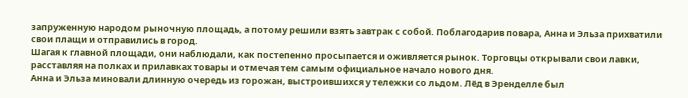запруженную народом рыночную площадь, а потому решили взять завтрак с собой. Поблагодарив повара, Анна и Эльза прихватили свои плащи и отправились в город.
Шагая к главной площади, они наблюдали, как постепенно просыпается и оживляется рынок. Торговцы открывали свои лавки, расставляя на полках и прилавках товары и отмечая тем самым официальное начало нового дня.
Анна и Эльза миновали длинную очередь из горожан, выстроившихся у тележки со льдом. Лёд в Эренделле был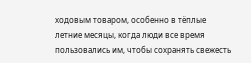ходовым товаром, особенно в тёплые летние месяцы, когда люди все время пользовались им, чтобы сохранять свежесть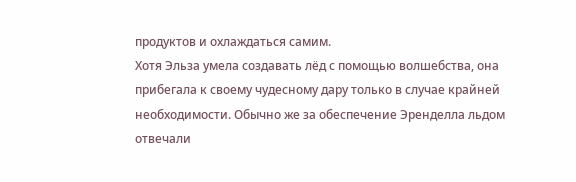продуктов и охлаждаться самим.
Хотя Эльза умела создавать лёд с помощью волшебства, она прибегала к своему чудесному дару только в случае крайней необходимости. Обычно же за обеспечение Эренделла льдом отвечали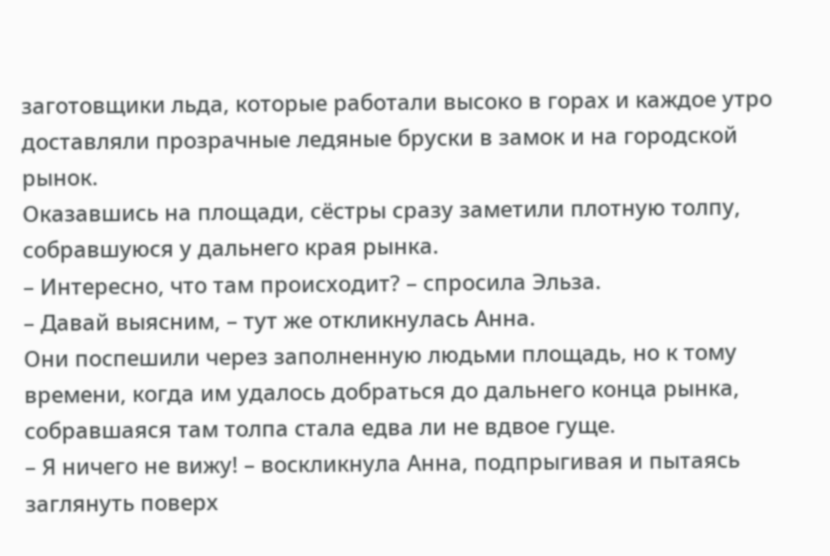заготовщики льда, которые работали высоко в горах и каждое утро доставляли прозрачные ледяные бруски в замок и на городской рынок.
Оказавшись на площади, сёстры сразу заметили плотную толпу, собравшуюся у дальнего края рынка.
– Интересно, что там происходит? – спросила Эльза.
– Давай выясним, – тут же откликнулась Анна.
Они поспешили через заполненную людьми площадь, но к тому времени, когда им удалось добраться до дальнего конца рынка, собравшаяся там толпа стала едва ли не вдвое гуще.
– Я ничего не вижу! – воскликнула Анна, подпрыгивая и пытаясь заглянуть поверх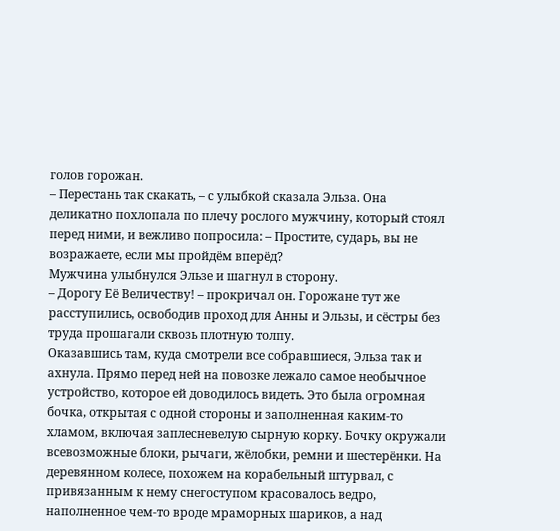голов горожан.
– Перестань так скакать, – с улыбкой сказала Эльза. Она деликатно похлопала по плечу рослого мужчину, который стоял перед ними, и вежливо попросила: – Простите, сударь, вы не возражаете, если мы пройдём вперёд?
Мужчина улыбнулся Эльзе и шагнул в сторону.
– Дорогу Её Величеству! – прокричал он. Горожане тут же расступились, освободив проход для Анны и Эльзы, и сёстры без труда прошагали сквозь плотную толпу.
Оказавшись там, куда смотрели все собравшиеся, Эльза так и ахнула. Прямо перед ней на повозке лежало самое необычное устройство, которое ей доводилось видеть. Это была огромная бочка, открытая с одной стороны и заполненная каким-то хламом, включая заплесневелую сырную корку. Бочку окружали всевозможные блоки, рычаги, жёлобки, ремни и шестерёнки. На деревянном колесе, похожем на корабельный штурвал, с привязанным к нему снегоступом красовалось ведро, наполненное чем-то вроде мраморных шариков, а над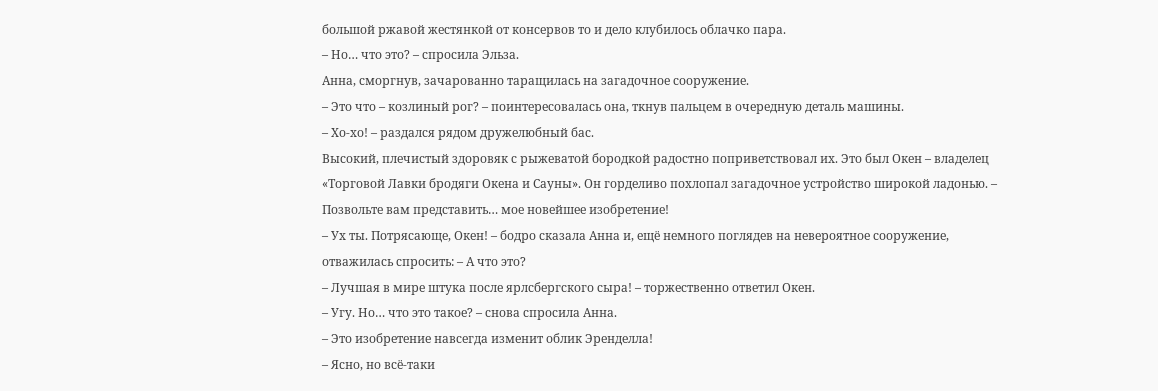большой ржавой жестянкой от консервов то и дело клубилось облачко пара.
– Но… что это? – спросила Эльза.
Анна, сморгнув, зачарованно таращилась на загадочное сооружение.
– Это что – козлиный рог? – поинтересовалась она, ткнув пальцем в очередную деталь машины.
– Хо-хо! – раздался рядом дружелюбный бас.
Высокий, плечистый здоровяк с рыжеватой бородкой радостно поприветствовал их. Это был Окен – владелец «Торговой Лавки бродяги Окена и Сауны». Он горделиво похлопал загадочное устройство широкой ладонью. – Позвольте вам представить… мое новейшее изобретение!
– Ух ты. Потрясающе, Окен! – бодро сказала Анна и, ещё немного поглядев на невероятное сооружение, отважилась спросить: – А что это?
– Лучшая в мире штука после ярлсбергского сыра! – торжественно ответил Окен.
– Угу. Но… что это такое? – снова спросила Анна.
– Это изобретение навсегда изменит облик Эренделла!
– Ясно, но всё-таки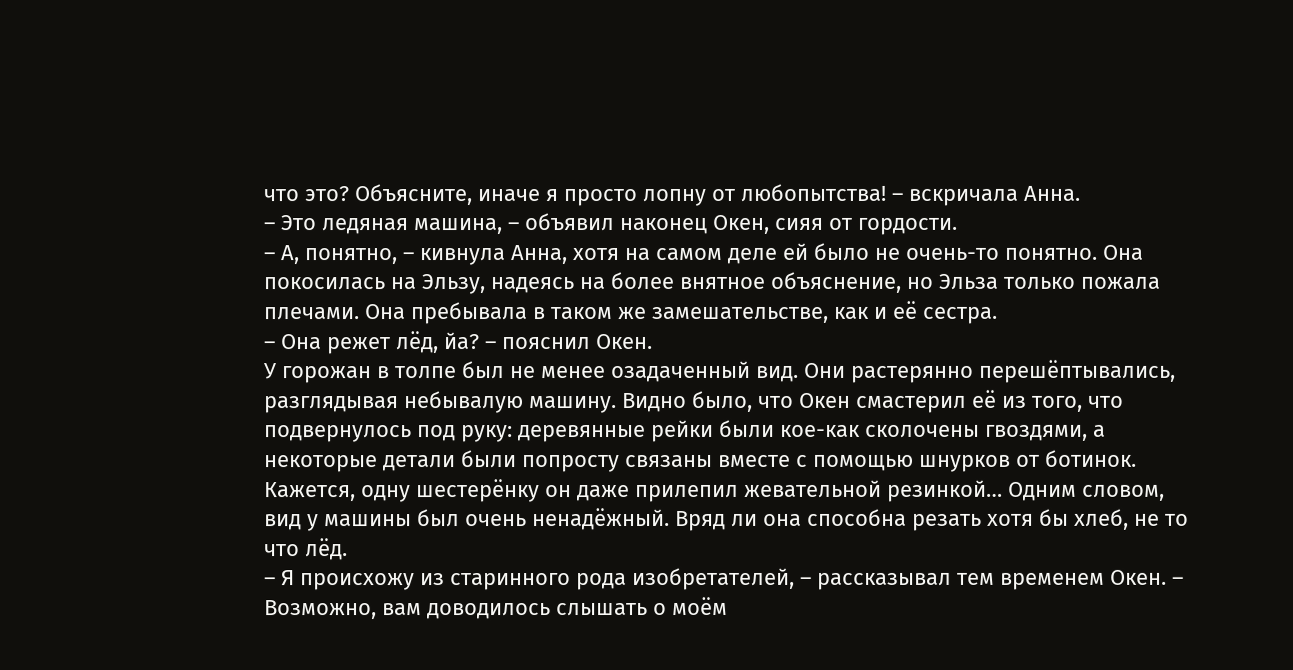что это? Объясните, иначе я просто лопну от любопытства! – вскричала Анна.
– Это ледяная машина, – объявил наконец Окен, сияя от гордости.
– А, понятно, – кивнула Анна, хотя на самом деле ей было не очень-то понятно. Она покосилась на Эльзу, надеясь на более внятное объяснение, но Эльза только пожала плечами. Она пребывала в таком же замешательстве, как и её сестра.
– Она режет лёд, йа? – пояснил Окен.
У горожан в толпе был не менее озадаченный вид. Они растерянно перешёптывались, разглядывая небывалую машину. Видно было, что Окен смастерил её из того, что подвернулось под руку: деревянные рейки были кое-как сколочены гвоздями, а некоторые детали были попросту связаны вместе с помощью шнурков от ботинок. Кажется, одну шестерёнку он даже прилепил жевательной резинкой… Одним словом, вид у машины был очень ненадёжный. Вряд ли она способна резать хотя бы хлеб, не то что лёд.
– Я происхожу из старинного рода изобретателей, – рассказывал тем временем Окен. – Возможно, вам доводилось слышать о моём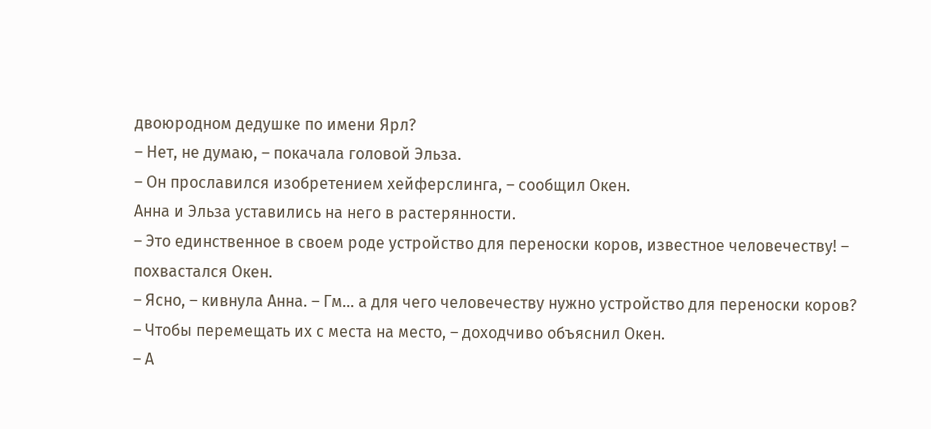двоюродном дедушке по имени Ярл?
– Нет, не думаю, – покачала головой Эльза.
– Он прославился изобретением хейферслинга, – сообщил Окен.
Анна и Эльза уставились на него в растерянности.
– Это единственное в своем роде устройство для переноски коров, известное человечеству! – похвастался Окен.
– Ясно, – кивнула Анна. – Гм… а для чего человечеству нужно устройство для переноски коров?
– Чтобы перемещать их с места на место, – доходчиво объяснил Окен.
– А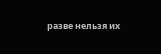разве нельзя их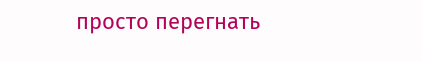просто перегнать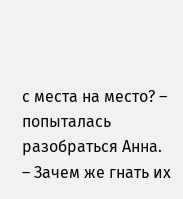с места на место? – попыталась разобраться Анна.
– Зачем же гнать их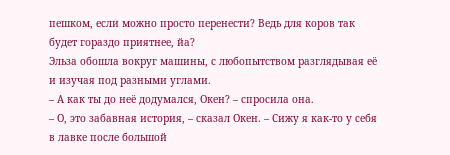пешком, если можно просто перенести? Ведь для коров так будет гораздо приятнее, йа?
Эльза обошла вокруг машины, с любопытством разглядывая её и изучая под разными углами.
– А как ты до неё додумался, Окен? – спросила она.
– О, это забавная история, – сказал Окен. – Сижу я как-то у себя в лавке после большой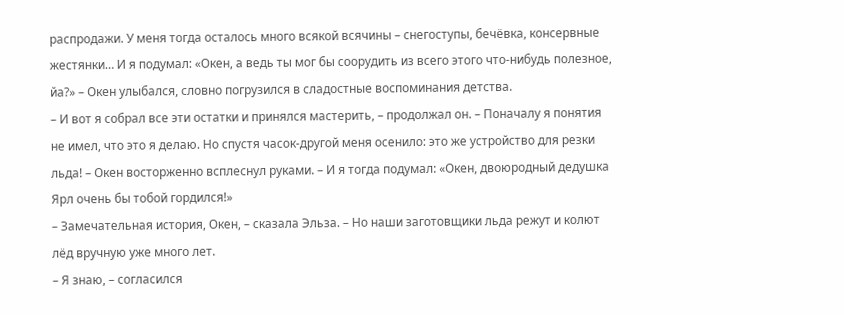распродажи. У меня тогда осталось много всякой всячины – снегоступы, бечёвка, консервные жестянки… И я подумал: «Окен, а ведь ты мог бы соорудить из всего этого что-нибудь полезное, йа?» – Окен улыбался, словно погрузился в сладостные воспоминания детства.
– И вот я собрал все эти остатки и принялся мастерить, – продолжал он. – Поначалу я понятия не имел, что это я делаю. Но спустя часок-другой меня осенило: это же устройство для резки льда! – Окен восторженно всплеснул руками. – И я тогда подумал: «Окен, двоюродный дедушка Ярл очень бы тобой гордился!»
– Замечательная история, Окен, – сказала Эльза. – Но наши заготовщики льда режут и колют лёд вручную уже много лет.
– Я знаю, – согласился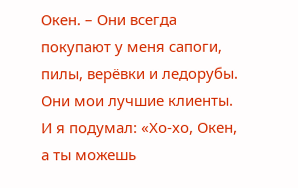Окен. – Они всегда покупают у меня сапоги, пилы, верёвки и ледорубы. Они мои лучшие клиенты. И я подумал: «Хо-хо, Окен, а ты можешь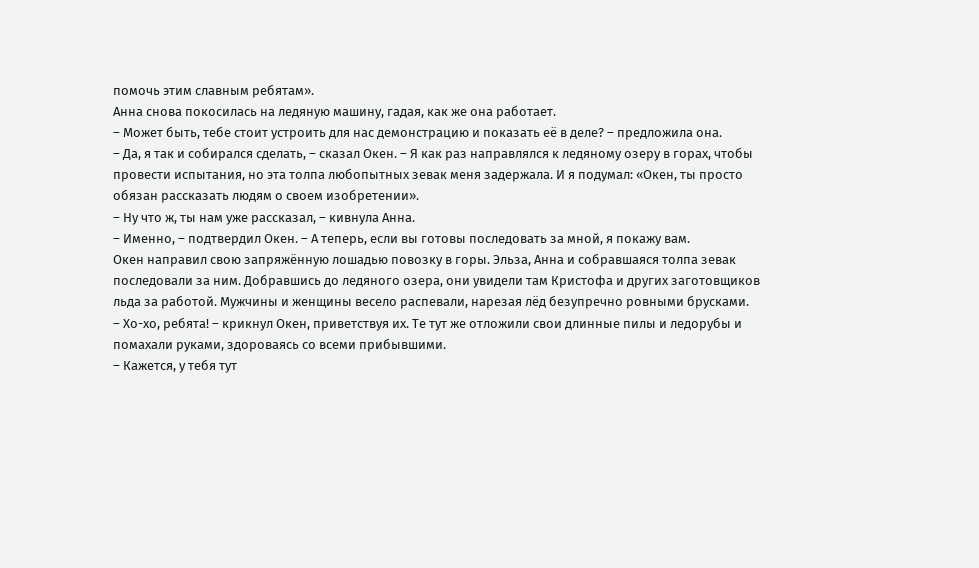помочь этим славным ребятам».
Анна снова покосилась на ледяную машину, гадая, как же она работает.
– Может быть, тебе стоит устроить для нас демонстрацию и показать её в деле? – предложила она.
– Да, я так и собирался сделать, – сказал Окен. – Я как раз направлялся к ледяному озеру в горах, чтобы провести испытания, но эта толпа любопытных зевак меня задержала. И я подумал: «Окен, ты просто обязан рассказать людям о своем изобретении».
– Ну что ж, ты нам уже рассказал, – кивнула Анна.
– Именно, – подтвердил Окен. – А теперь, если вы готовы последовать за мной, я покажу вам.
Окен направил свою запряжённую лошадью повозку в горы. Эльза, Анна и собравшаяся толпа зевак последовали за ним. Добравшись до ледяного озера, они увидели там Кристофа и других заготовщиков льда за работой. Мужчины и женщины весело распевали, нарезая лёд безупречно ровными брусками.
– Хо-хо, ребята! – крикнул Окен, приветствуя их. Те тут же отложили свои длинные пилы и ледорубы и помахали руками, здороваясь со всеми прибывшими.
– Кажется, у тебя тут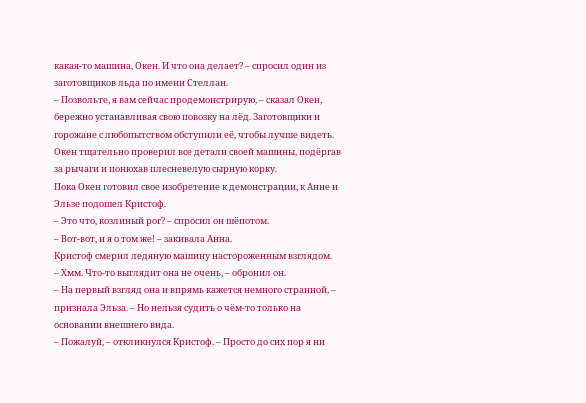какая-то машина, Окен. И что она делает? – спросил один из заготовщиков льда по имени Стеллан.
– Позвольте, я вам сейчас продемонстрирую, – сказал Окен, бережно устанавливая свою повозку на лёд. Заготовщики и горожане с любопытством обступили её, чтобы лучше видеть.
Окен тщательно проверил все детали своей машины, подёргав за рычаги и понюхав плесневелую сырную корку.
Пока Окен готовил свое изобретение к демонстрации, к Анне и Эльзе подошел Кристоф.
– Это что, козлиный рог? – спросил он шёпотом.
– Вот-вот, и я о том же! – закивала Анна.
Кристоф смерил ледяную машину настороженным взглядом.
– Хмм. Что-то выглядит она не очень, – обронил он.
– На первый взгляд она и впрямь кажется немного странной, – признала Эльза. – Но нельзя судить о чём-то только на основании внешнего вида.
– Пожалуй, – откликнулся Кристоф. – Просто до сих пор я ни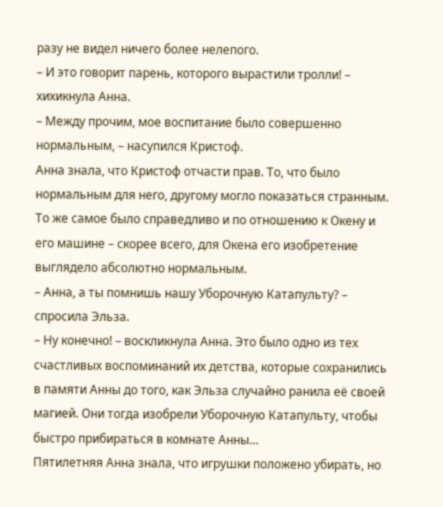разу не видел ничего более нелепого.
– И это говорит парень, которого вырастили тролли! – хихикнула Анна.
– Между прочим, мое воспитание было совершенно нормальным, – насупился Кристоф.
Анна знала, что Кристоф отчасти прав. То, что было нормальным для него, другому могло показаться странным. То же самое было справедливо и по отношению к Окену и его машине – скорее всего, для Окена его изобретение выглядело абсолютно нормальным.
– Анна, а ты помнишь нашу Уборочную Катапульту? – спросила Эльза.
– Ну конечно! – воскликнула Анна. Это было одно из тех счастливых воспоминаний их детства, которые сохранились в памяти Анны до того, как Эльза случайно ранила её своей магией. Они тогда изобрели Уборочную Катапульту, чтобы быстро прибираться в комнате Анны…
Пятилетняя Анна знала, что игрушки положено убирать, но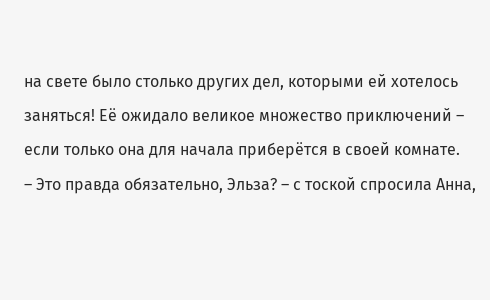на свете было столько других дел, которыми ей хотелось заняться! Её ожидало великое множество приключений – если только она для начала приберётся в своей комнате.
– Это правда обязательно, Эльза? – с тоской спросила Анна,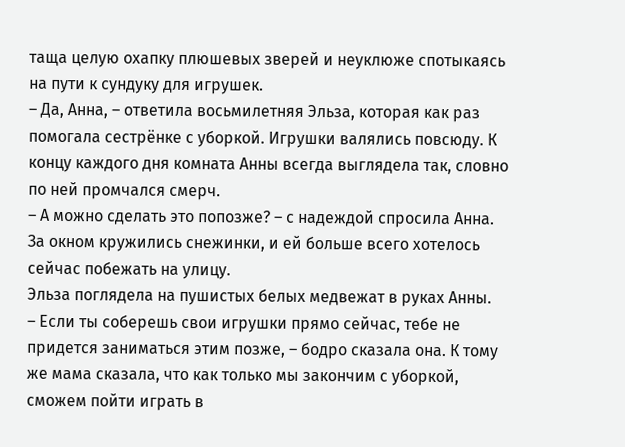таща целую охапку плюшевых зверей и неуклюже спотыкаясь на пути к сундуку для игрушек.
– Да, Анна, – ответила восьмилетняя Эльза, которая как раз помогала сестрёнке с уборкой. Игрушки валялись повсюду. К концу каждого дня комната Анны всегда выглядела так, словно по ней промчался смерч.
– А можно сделать это попозже? – с надеждой спросила Анна. За окном кружились снежинки, и ей больше всего хотелось сейчас побежать на улицу.
Эльза поглядела на пушистых белых медвежат в руках Анны.
– Если ты соберешь свои игрушки прямо сейчас, тебе не придется заниматься этим позже, – бодро сказала она. К тому же мама сказала, что как только мы закончим с уборкой, сможем пойти играть в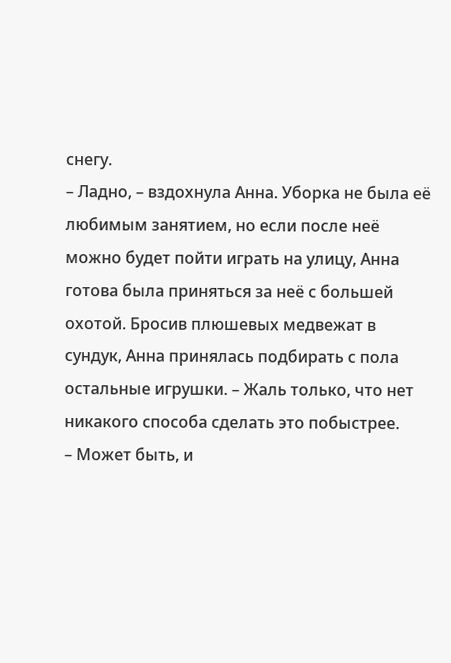снегу.
– Ладно, – вздохнула Анна. Уборка не была её любимым занятием, но если после неё можно будет пойти играть на улицу, Анна готова была приняться за неё с большей охотой. Бросив плюшевых медвежат в сундук, Анна принялась подбирать с пола остальные игрушки. – Жаль только, что нет никакого способа сделать это побыстрее.
– Может быть, и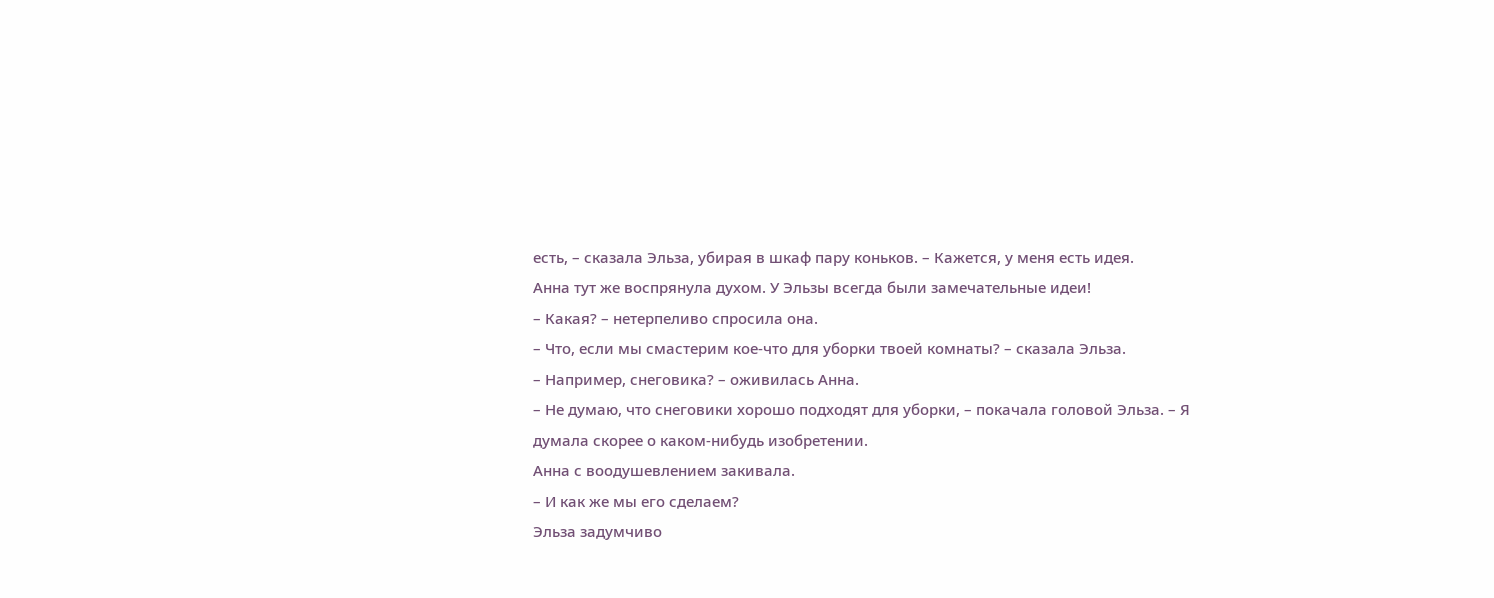есть, – сказала Эльза, убирая в шкаф пару коньков. – Кажется, у меня есть идея.
Анна тут же воспрянула духом. У Эльзы всегда были замечательные идеи!
– Какая? – нетерпеливо спросила она.
– Что, если мы смастерим кое-что для уборки твоей комнаты? – сказала Эльза.
– Например, снеговика? – оживилась Анна.
– Не думаю, что снеговики хорошо подходят для уборки, – покачала головой Эльза. – Я думала скорее о каком-нибудь изобретении.
Анна с воодушевлением закивала.
– И как же мы его сделаем?
Эльза задумчиво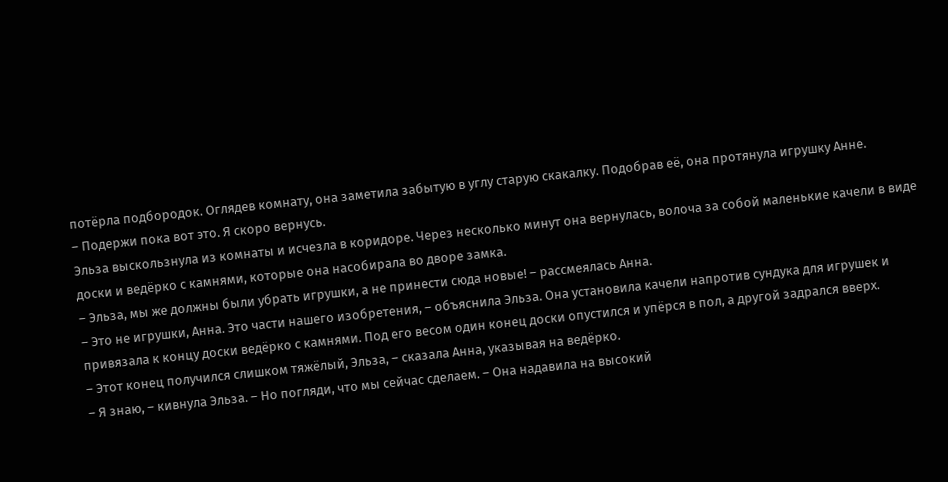потёрла подбородок. Оглядев комнату, она заметила забытую в углу старую скакалку. Подобрав её, она протянула игрушку Анне.
– Подержи пока вот это. Я скоро вернусь.
Эльза выскользнула из комнаты и исчезла в коридоре. Через несколько минут она вернулась, волоча за собой маленькие качели в виде доски и ведёрко с камнями, которые она насобирала во дворе замка.
– Эльза, мы же должны были убрать игрушки, а не принести сюда новые! – рассмеялась Анна.
– Это не игрушки, Анна. Это части нашего изобретения, – объяснила Эльза. Она установила качели напротив сундука для игрушек и привязала к концу доски ведёрко с камнями. Под его весом один конец доски опустился и упёрся в пол, а другой задрался вверх.
– Этот конец получился слишком тяжёлый, Эльза, – сказала Анна, указывая на ведёрко.
– Я знаю, – кивнула Эльза. – Но погляди, что мы сейчас сделаем. – Она надавила на высокий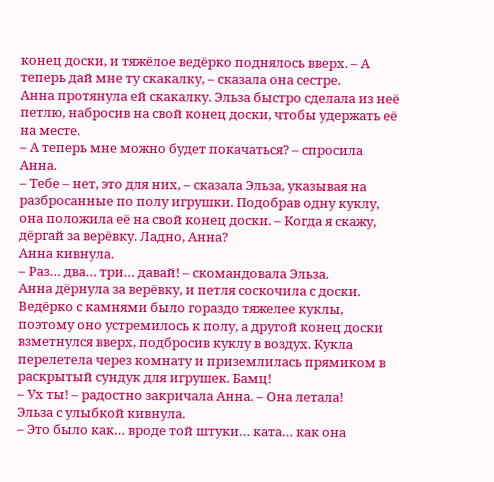конец доски, и тяжёлое ведёрко поднялось вверх. – А теперь дай мне ту скакалку, – сказала она сестре.
Анна протянула ей скакалку. Эльза быстро сделала из неё петлю, набросив на свой конец доски, чтобы удержать её на месте.
– А теперь мне можно будет покачаться? – спросила Анна.
– Тебе – нет, это для них, – сказала Эльза, указывая на разбросанные по полу игрушки. Подобрав одну куклу, она положила её на свой конец доски. – Когда я скажу, дёргай за верёвку. Ладно, Анна?
Анна кивнула.
– Раз… два… три… давай! – скомандовала Эльза.
Анна дёрнула за верёвку, и петля соскочила с доски. Ведёрко с камнями было гораздо тяжелее куклы, поэтому оно устремилось к полу, а другой конец доски взметнулся вверх, подбросив куклу в воздух. Кукла перелетела через комнату и приземлилась прямиком в раскрытый сундук для игрушек. Бамц!
– Ух ты! – радостно закричала Анна. – Она летала!
Эльза с улыбкой кивнула.
– Это было как… вроде той штуки… ката… как она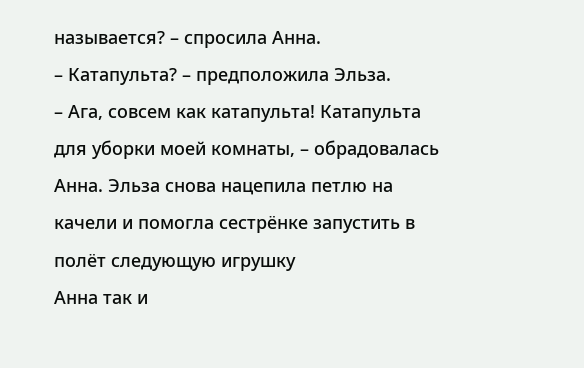называется? – спросила Анна.
– Катапульта? – предположила Эльза.
– Ага, совсем как катапульта! Катапульта для уборки моей комнаты, – обрадовалась Анна. Эльза снова нацепила петлю на качели и помогла сестрёнке запустить в полёт следующую игрушку
Анна так и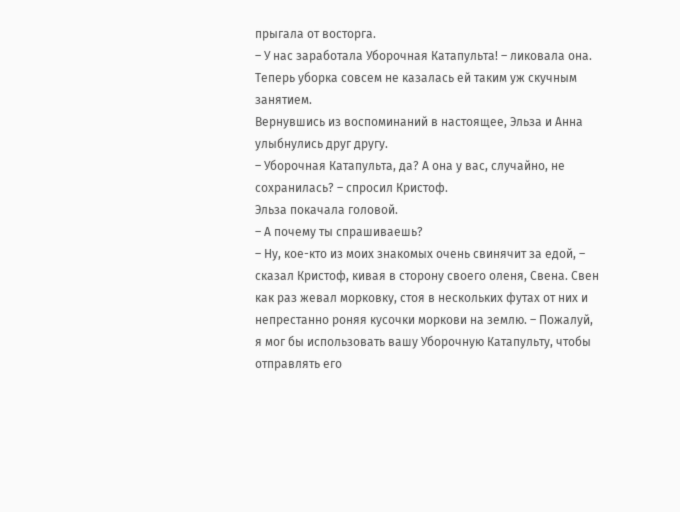прыгала от восторга.
– У нас заработала Уборочная Катапульта! – ликовала она. Теперь уборка совсем не казалась ей таким уж скучным занятием.
Вернувшись из воспоминаний в настоящее, Эльза и Анна улыбнулись друг другу.
– Уборочная Катапульта, да? А она у вас, случайно, не сохранилась? – спросил Кристоф.
Эльза покачала головой.
– А почему ты спрашиваешь?
– Ну, кое-кто из моих знакомых очень свинячит за едой, – сказал Кристоф, кивая в сторону своего оленя, Свена. Свен как раз жевал морковку, стоя в нескольких футах от них и непрестанно роняя кусочки моркови на землю. – Пожалуй, я мог бы использовать вашу Уборочную Катапульту, чтобы отправлять его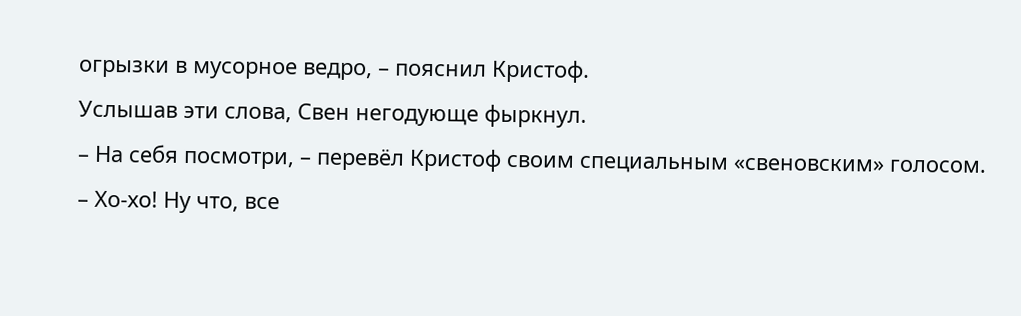огрызки в мусорное ведро, – пояснил Кристоф.
Услышав эти слова, Свен негодующе фыркнул.
– На себя посмотри, – перевёл Кристоф своим специальным «свеновским» голосом.
– Хо-хо! Ну что, все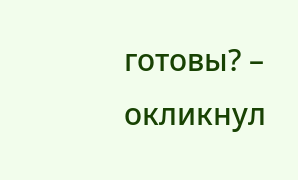готовы? – окликнул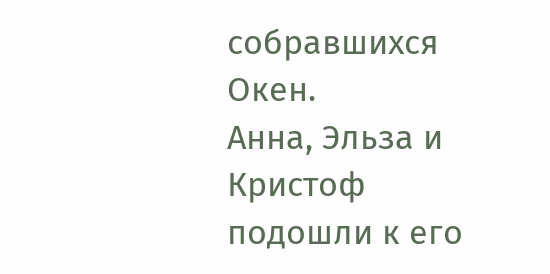собравшихся Окен.
Анна, Эльза и Кристоф подошли к его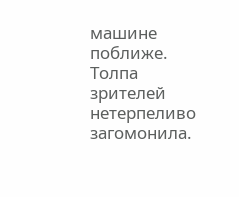машине поближе. Толпа зрителей нетерпеливо загомонила.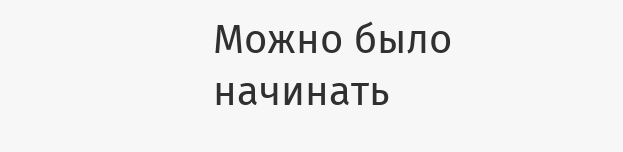Можно было начинать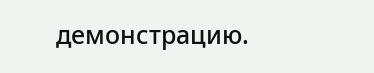демонстрацию.